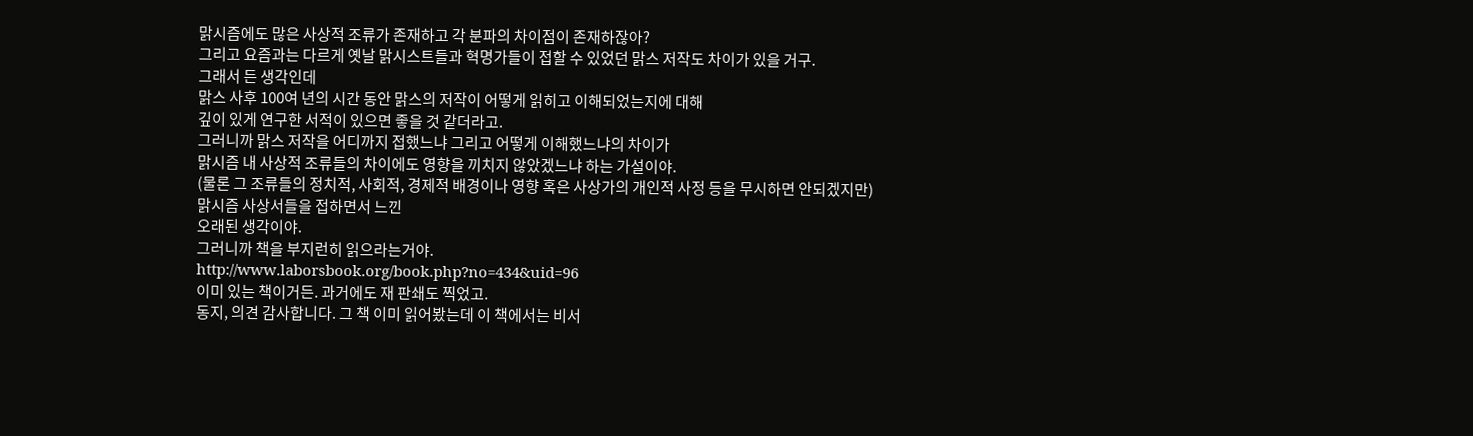맑시즘에도 많은 사상적 조류가 존재하고 각 분파의 차이점이 존재하잖아?
그리고 요즘과는 다르게 옛날 맑시스트들과 혁명가들이 접할 수 있었던 맑스 저작도 차이가 있을 거구.
그래서 든 생각인데
맑스 사후 100여 년의 시간 동안 맑스의 저작이 어떻게 읽히고 이해되었는지에 대해
깊이 있게 연구한 서적이 있으면 좋을 것 같더라고.
그러니까 맑스 저작을 어디까지 접했느냐 그리고 어떻게 이해했느냐의 차이가
맑시즘 내 사상적 조류들의 차이에도 영향을 끼치지 않았겠느냐 하는 가설이야.
(물론 그 조류들의 정치적, 사회적, 경제적 배경이나 영향 혹은 사상가의 개인적 사정 등을 무시하면 안되겠지만)
맑시즘 사상서들을 접하면서 느낀
오래된 생각이야.
그러니까 책을 부지런히 읽으라는거야.
http://www.laborsbook.org/book.php?no=434&uid=96
이미 있는 책이거든. 과거에도 재 판쇄도 찍었고.
동지, 의견 감사합니다. 그 책 이미 읽어봤는데 이 책에서는 비서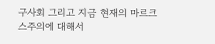구사회 그리고 지금 현재의 마르크스주의에 대해서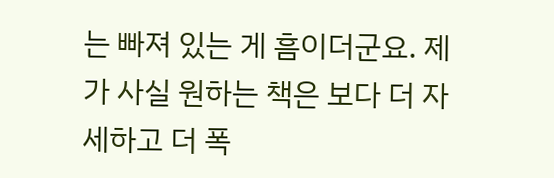는 빠져 있는 게 흠이더군요. 제가 사실 원하는 책은 보다 더 자세하고 더 폭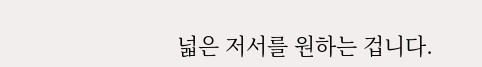넓은 저서를 원하는 겁니다.